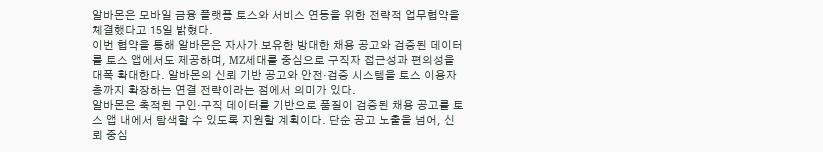알바몬은 모바일 금융 플랫폼 토스와 서비스 연동을 위한 전략적 업무협약을 체결했다고 15일 밝혔다.
이번 협약을 통해 알바몬은 자사가 보유한 방대한 채용 공고와 검증된 데이터를 토스 앱에서도 제공하며, MZ세대를 중심으로 구직자 접근성과 편의성을 대폭 확대한다. 알바몬의 신뢰 기반 공고와 안전·검증 시스템을 토스 이용자층까지 확장하는 연결 전략이라는 점에서 의미가 있다.
알바몬은 축적된 구인·구직 데이터를 기반으로 품질이 검증된 채용 공고를 토스 앱 내에서 탐색할 수 있도록 지원할 계획이다. 단순 공고 노출을 넘어, 신뢰 중심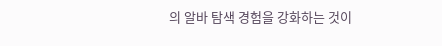의 알바 탐색 경험을 강화하는 것이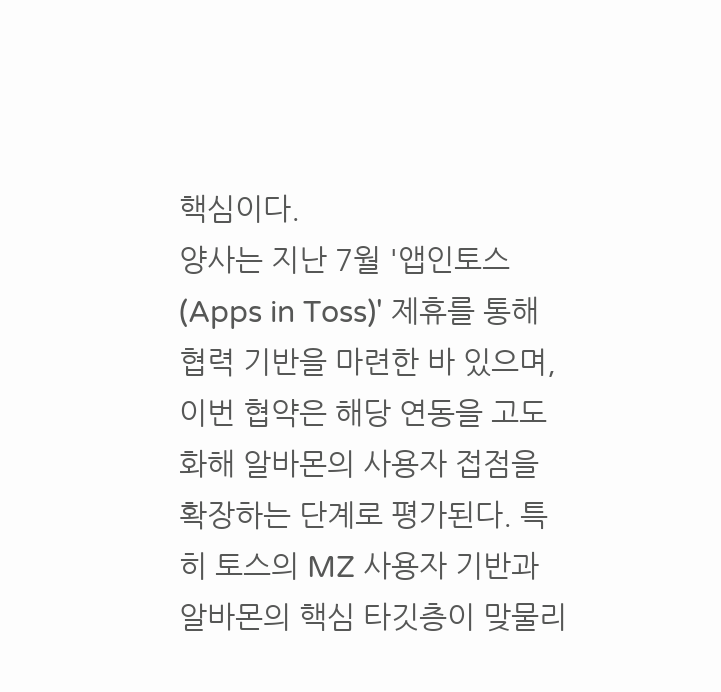핵심이다.
양사는 지난 7월 '앱인토스(Apps in Toss)' 제휴를 통해 협력 기반을 마련한 바 있으며, 이번 협약은 해당 연동을 고도화해 알바몬의 사용자 접점을 확장하는 단계로 평가된다. 특히 토스의 MZ 사용자 기반과 알바몬의 핵심 타깃층이 맞물리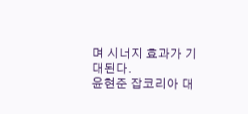며 시너지 효과가 기대된다.
윤현준 잡코리아 대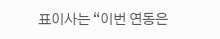표이사는 “이번 연동은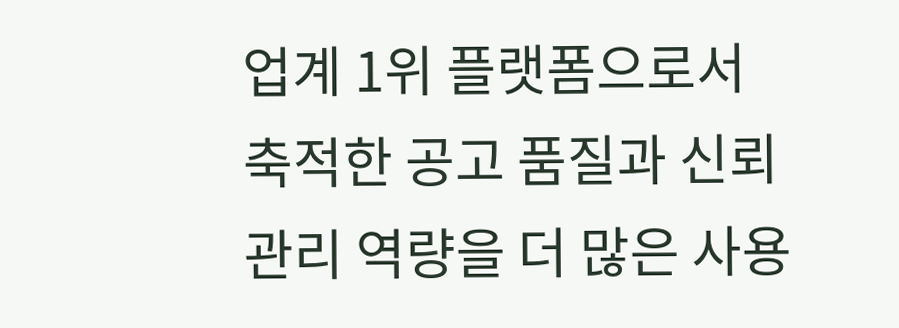업계 1위 플랫폼으로서 축적한 공고 품질과 신뢰 관리 역량을 더 많은 사용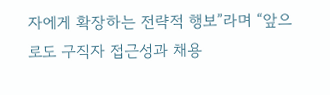자에게 확장하는 전략적 행보”라며 “앞으로도 구직자 접근성과 채용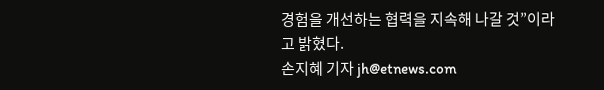경험을 개선하는 협력을 지속해 나갈 것”이라고 밝혔다.
손지혜 기자 jh@etnews.com